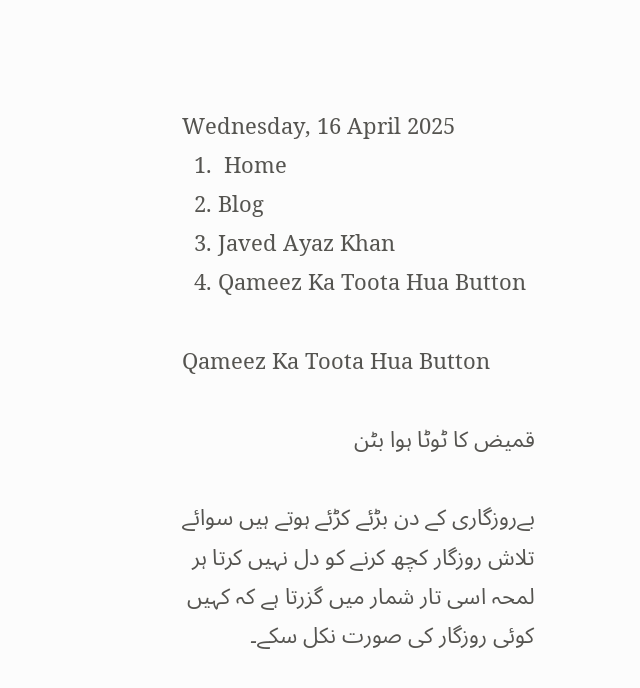Wednesday, 16 April 2025
  1.  Home
  2. Blog
  3. Javed Ayaz Khan
  4. Qameez Ka Toota Hua Button

Qameez Ka Toota Hua Button

قمیض کا ٹوٹا ہوا بٹن

بےروزگاری کے دن بڑئے کڑئے ہوتے ہیں سوائے تلاش روزگار کچھ کرنے کو دل نہیں کرتا ہر لمحہ اسی تار شمار میں گزرتا ہے کہ کہیں کوئی روزگار کی صورت نکل سکے۔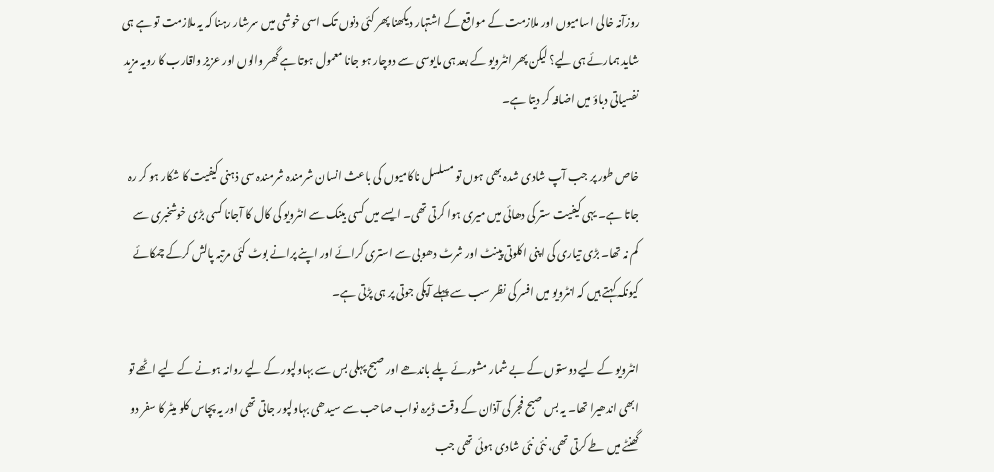روزآنہ خالی اسامیوں اور ملازمت کے مواقع کے اشتہار دیکھنا پھر کئی دنوں تک اسی خوشی میں سرشار رہنا کہ یہ ملازمت تو ہے ہی شاید ہمارئے ہی لیے؟ لیکن پھر انٹرویو کے بعد ہی مایوسی سے دوچار ہو جانا معمول ہوتا ہے گھر والوں اور عزیز واقارب کا رویہ مزید نفسیاتی دباؤ میں اضافہ کر دیتا ہے۔

خاص طور پر جب آپ شادی شدہ بھی ہوں تو مسلسل ناکامیوں کی باعث انسان شرمندہ شرمندہ سی ذہنی کیفیت کا شکار ہو کر رہ جاتا ہے۔ یہی کیفیت ستر کی دھائی میں میری ہوا کرتی تھی۔ ایسے میں کسی بینک سے انٹرویو کی کال کا آجانا کسی بڑی خوشخبری سے کم نہ تھا۔ بڑی تیاری کی اپنی اکلوتی پینٹ اور شرٹ دھوبی سے استری کرائے اور اپنے پرانے بوٹ کئی مرتبہ پالش کرکے چمکائے کیونکہ کہتے ہیں کہ انٹرویو میں افسر کی نظر سب سے پہلے آپکی جوتی پر ہی پڑتی ہے۔

انٹرویو کے لیے دوستوں کے بے شمار مشورئے پلے باندھے اور صبح پہلی بس سے بہاولپور کے لیے روانہ ہونے کے لیے اٹھے تو ابھی اندھیرا تھا۔ یہ بس صبح فجر کی آذان کے وقت ڈیرہ نواب صاحب سے سیدھی بہاولپور جاتی تھی اور یہ پچاس کلو میٹر کا سفر دو گھنٹے میں طے کرتی تھی، نئی نئی شادی ہوئی تھی جب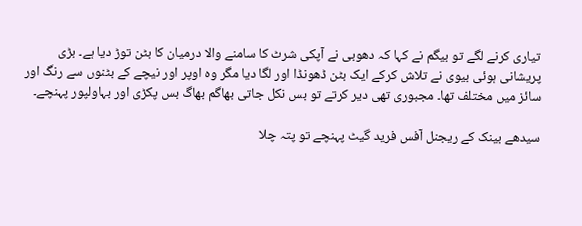تیاری کرنے لگے تو بیگم نے کہا کہ دھوبی نے آپکی شرٹ کا سامنے والا درمیان کا بٹن توڑ دیا ہے۔ بڑی پریشانی ہوئی بیوی نے تلاش کرکے ایک بٹن ڈھونڈا اور لگا دیا مگر وہ اوپر اور نیچے کے بٹنوں سے رنگ اور سائز میں مختلف تھا۔ مجبوری تھی دیر کرتے تو بس نکل جاتی بھاگم بھاگ بس پکڑی اور بہاولپور پہنچے۔

سیدھے بینک کے ریجنل آفس فرید گیٹ پہنچے تو پتہ چلا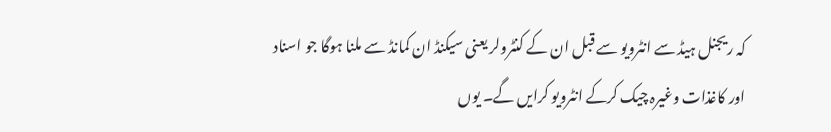کہ ریجنل ہیڈ سے انٹرویو سے قبل ان کے کنٹرولر یعنی سیکنڈ ان کمانڈ سے ملنا ہوگا جو اسناد اور کاغذات وغیرہ چیک کرکے انٹرویو کرایں گے۔ یوں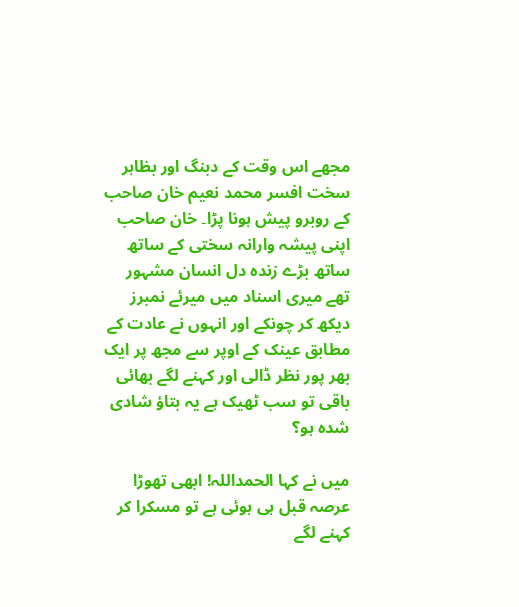مجھے اس وقت کے دبنگ اور بظاہر سخت افسر محمد نعیم خان صاحب کے روبرو پیش ہونا پڑا۔ خان صاحب اپنی پیشہ وارانہ سختی کے ساتھ ساتھ بڑے زندہ دل انسان مشہور تھے میری اسناد میں میرئے نمبرز دیکھ کر چونکے اور انہوں نے عادت کے مطابق عینک کے اوپر سے مجھ پر ایک بھر پور نظر ڈالی اور کہنے لگے بھائی باقی تو سب ٹھیک ہے یہ بتاؤ شادی شدہ ہو؟

میں نے کہا الحمداللہ! ابھی تھوڑا عرصہ قبل ہی ہوئی ہے تو مسکرا کر کہنے لگے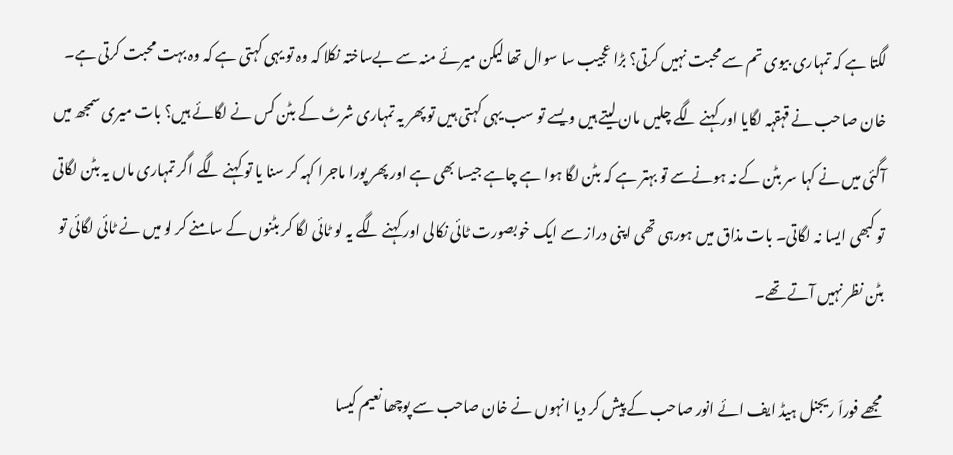لگتا ہے کہ تمہاری بیوی تم سے محبت نہیں کرتی؟ بڑا عجیب سا سوال تھا لیکن میرئے منہ سے بےساختہ نکلا کہ وہ تو یہی کہتی ہے کہ وہ بہت محبت کرتی ہے۔ خان صاحب نے قہقہہ لگایا اور کہنے لگے چلیں مان لیتے ہیں ویسے تو سب یہی کہتی ہیں تو پھر یہ تمہاری شرٹ کے بٹن کس نے لگائے ہیں؟ بات میری سمجھ میں آگئی میں نے کہا سر بٹن کے نہ ہونےسے تو بہتر ہے کہ بٹن لگا ہوا ہے چاہے جیسا بھی ہے اور پھر پورا ماجرا کہہ کر سنا یا تو کہنے لگے اگر تمہاری ماں یہ بٹن لگاتی تو کبھی ایسا نہ لگاتی۔ بات مذاق میں ہورہی تھی اپنی دراز سے ایک خوبصورت ٹائی نکالی اور کہنے لگے یہ لو ٹائی لگا کر بٹنوں کے سامنے کر لو میں نے ٹائی لگائی تو بٹن نظر نہیں آتے تھے۔

مجھے فوراَ ریجنل ہیڈ ایف ائے انور صاحب کے پیش کر دیا انہوں نے خان صاحب سے پوچھا نعیم کیسا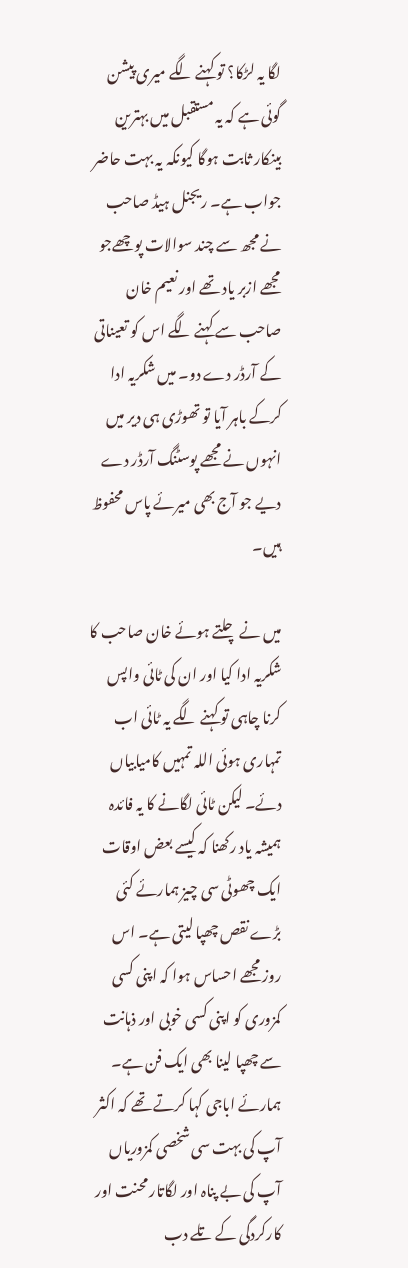لگا یہ لڑکا؟ تو کہنے لگے میری پیشن گوئی ہے کہ یہ مستقبل میں بہترین بینکار ثابت ہوگا کیونکہ یہ بہت حاضر جواب ہے۔ ریجنل ہیڈ صاحب نے مجھ سے چند سوالات پوچھےجو مجھے ازبر یاد تھے اور نعیم خان صاحب سے کہنے لگے اس کو تعیناتی کے آرڈر دے دو۔ میں شکریہ ادا کرکے باہر آیا تو تھوڑی ہی دیر میں انہوں نے مجھے پوسٹنگ آرڈر دے دیے جو آج بھی میرئے پاس محفوظ ہیں۔

میں نے چلتے ہوئے خان صاحب کا شکریہ ادا کیا اور ان کی ٹائی واپس کرنا چاہی تو کہنے لگے یہ ٹائی اب تمہاری ہوئی اللہ تمہیں کامیابیاں دئے۔ لیکن ٹائی لگانے کا یہ فائدہ ہمیشہ یاد رکھنا کہ کیسے بعض اوقات ایک چھوٹی سی چیز ہمارئے کئی بڑے نقص چھپا لیتی ہے۔ اس روز مجھے احساس ہوا کہ اپنی کسی کمزوری کو اپنی کسی خوبی اور ذہانت سے چھپا لینا بھی ایک فن ہے۔ ہمارئے اباجی کہا کرتے تھے کہ اکثر آپ کی بہت سی شخصی کمزوریاں آپ کی بے پناہ اور لگاتار محنت اور کارکردگی کے تلے دب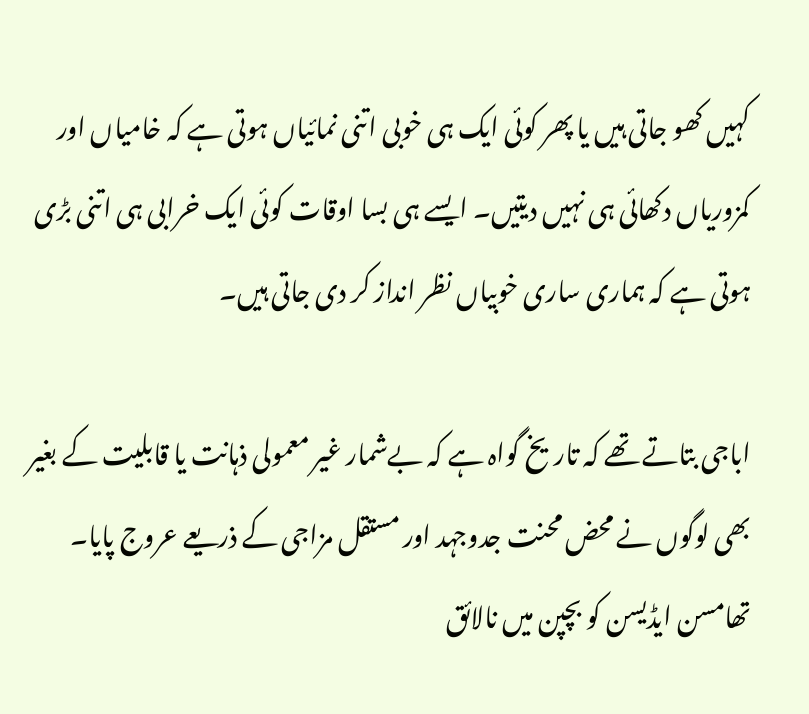کہیں کھو جاتی ہیں یا پھر کوئی ایک ہی خوبی اتنی نمائیاں ہوتی ہے کہ خامیاں اور کمزوریاں دکھائی ہی نہیں دیتیں۔ ایسے ہی بسا اوقات کوئی ایک خرابی ہی اتنی بڑی ہوتی ہے کہ ہماری ساری خوبیاں نظر انداز کر دی جاتی ہیں۔

اباجی بتاتے تھے کہ تاریخ گواہ ہے کہ بےشمار غیر معمولی ذہانت یا قابلیت کے بغیر بھی لوگوں نے محض محنت جدوجہد اور مستقل مزاجی کے ذریعے عروج پایا۔ تھامسن ایڈیسن کو بچپن میں نالائق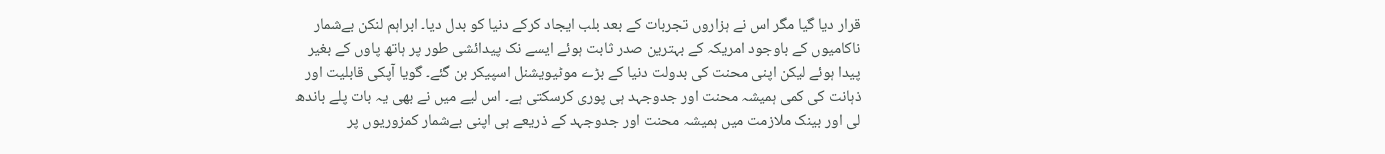قرار دیا گیا مگر اس نے ہزاروں تجربات کے بعد بلب ایجاد کرکے دنیا کو بدل دیا۔ ابراہم لنکن بےشمار ناکامیوں کے باوجود امریکہ کے بہترین صدر ثابت ہوئے ایسے نک پیدائشی طور پر ہاتھ پاوں کے بغیر پیدا ہوئے لیکن اپنی محنت کی بدولت دنیا کے بڑے موٹیویشنل اسپیکر بن گئے۔ گویا آپکی قابلیت اور ذہانت کی کمی ہمیشہ محنت اور جدوجہد ہی پوری کرسکتی ہے۔ اس لیے میں نے بھی یہ بات پلے باندھ لی اور بینک ملازمت میں ہمیشہ محنت اور جدوجہد کے ذریعے ہی اپنی بےشمار کمزوریوں پر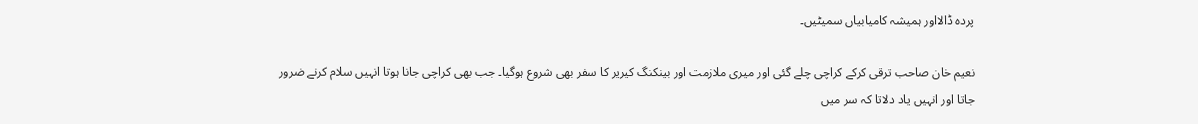پردہ ڈالااور ہمیشہ کامیابیاں سمیٹیں۔

نعیم خان صاحب ترقی کرکے کراچی چلے گئی اور میری ملازمت اور بینکنگ کیریر کا سفر بھی شروع ہوگیا۔ جب بھی کراچی جانا ہوتا انہیں سلام کرنے ضرور جاتا اور انہیں یاد دلاتا کہ سر میں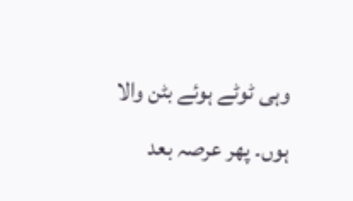وہی ٹوٹے ہوئے بٹن والا ہوں۔ پھر عرصہ بعد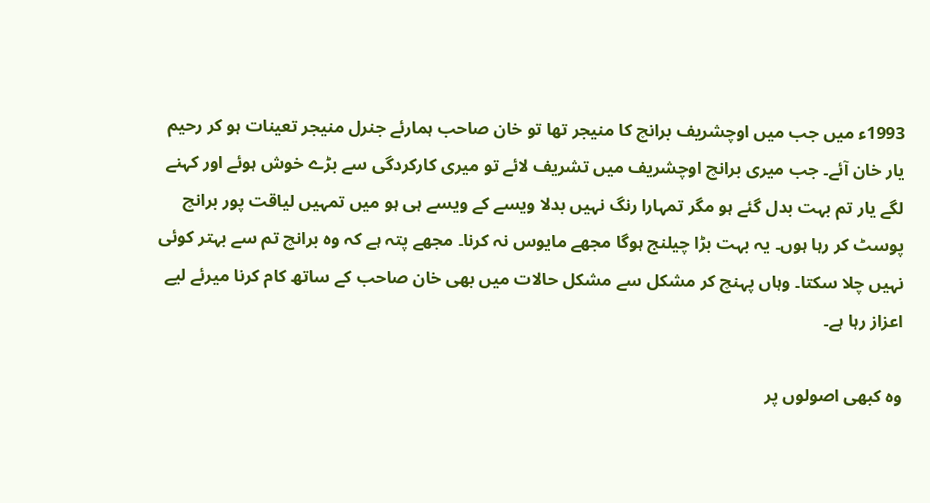1993ء میں جب میں اوچشریف برانچ کا منیجر تھا تو خان صاحب ہمارئے جنرل منیجر تعینات ہو کر رحیم یار خان آئے۔ جب میری برانچ اوچشریف میں تشریف لائے تو میری کارکردگی سے بڑے خوش ہوئے اور کہنے لگے یار تم بہت بدل گئے ہو مگر تمہارا رنگ نہیں بدلا ویسے کے ویسے ہی ہو میں تمہیں لیاقت پور برانچ پوسٹ کر رہا ہوں۔ یہ بہت بڑا چیلنج ہوگا مجھے مایوس نہ کرنا۔ مجھے پتہ ہے کہ وہ برانچ تم سے بہتر کوئی نہیں چلا سکتا۔ وہاں پہنچ کر مشکل سے مشکل حالات میں بھی خان صاحب کے ساتھ کام کرنا میرئے لیے اعزاز رہا ہے۔

وہ کبھی اصولوں پر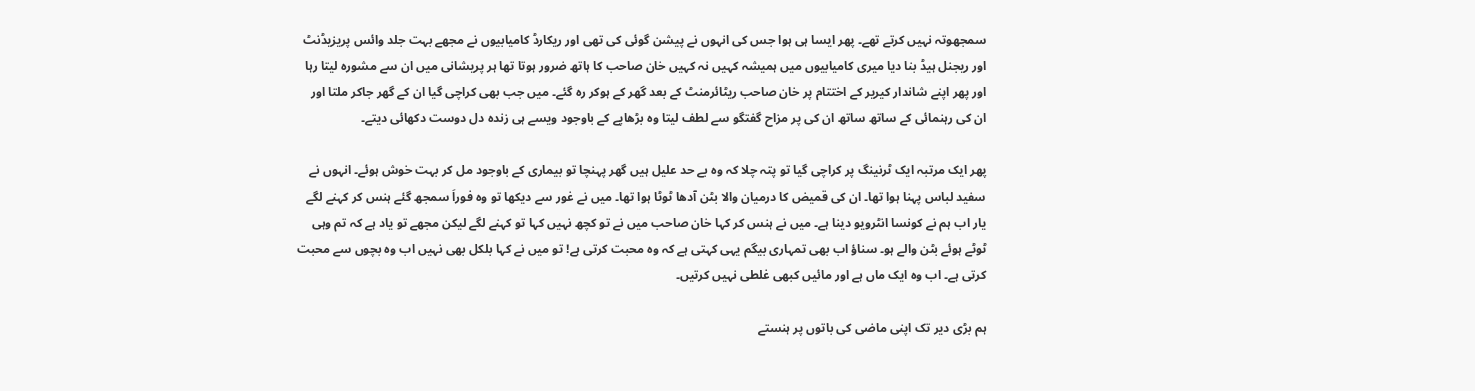سمجھوتہ نہیں کرتے تھے۔ پھر ایسا ہی ہوا جس کی انہوں نے پیشن گوئی کی تھی اور ریکارڈ کامیابیوں نے مجھے بہت جلد وائس پریزیڈنٹ اور ریجنل ہیڈ بنا دیا میری کامیابیوں میں ہمیشہ کہیں نہ کہیں خان صاحب کا ہاتھ ضرور ہوتا تھا ہر پریشانی میں ان سے مشورہ لیتا رہا اور پھر اپنے شاندار کیریر کے اختتام پر خان صاحب ریٹائرمنٹ کے بعد گھر کے ہوکر رہ گئے۔ میں جب بھی کراچی گیا ان کے گھر جاکر ملتا اور ان کی رہنمائی کے ساتھ ساتھ ان کی پر مزاح گفتگو سے لطف لیتا وہ بڑھاپے کے باوجود ویسے ہی زندہ دل دوست دکھائی دیتے۔

پھر ایک مرتبہ ایک ٹرنینگ پر کراچی گیا تو پتہ چلا کہ وہ بے حد علیل ہیں گھر پہنچا تو بیماری کے باوجود مل کر بہت خوش ہوئے۔ انہوں نے سفید لباس پہنا ہوا تھا۔ ان کی قمیض کا درمیان والا بٹن آدھا ٹوٹا ہوا تھا۔ میں نے غور سے دیکھا تو وہ فوراَ سمجھ گئے ہنس کر کہنے لگے یار اب ہم نے کونسا انٹرویو دینا ہے۔ میں نے ہنس کر کہا خان صاحب میں نے تو کچھ نہیں کہا تو کہنے لگے لیکن مجھے تو یاد ہے کہ تم وہی ٹوٹے ہوئے بٹن والے ہو۔ سناؤ اب بھی تمہاری بیگم یہی کہتی ہے کہ وہ محبت کرتی ہے! تو میں نے کہا بلکل بھی نہیں اب وہ بچوں سے محبت کرتی ہے۔ اب وہ ایک ماں ہے اور مائیں کبھی غلطی نہیں کرتیں۔

ہم بڑی دیر تک اپنی ماضی کی باتوں پر ہنستے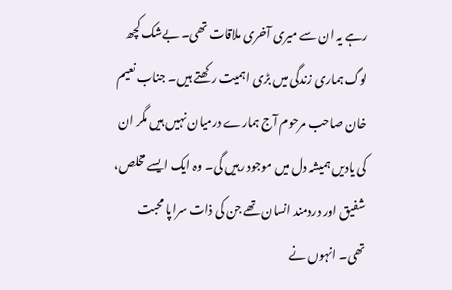رہے یہ ان سے میری آخری ملاقات تھی۔ بےشک کچھ لوگ ہماری زندگی میں بڑی اہمیت رکھتے ہیں۔ جناب نعیم خان صاحب مرحوم آج ہمارے درمیان نہیں ہیں مگر ان کی یادیں ہمیشہ دل میں موجود رہیں گی۔ وہ ایک ایسے مخلص، شفیق اور دردمند انسان تھے جن کی ذات سراپا محبت تھی۔ انہوں نے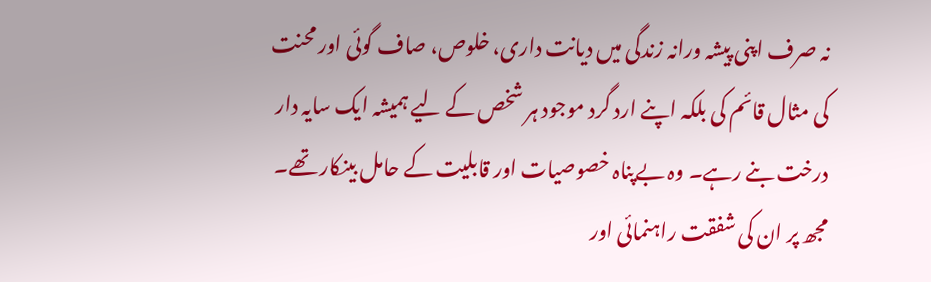نہ صرف اپنی پیشہ ورانہ زندگی میں دیانت داری، خلوص، صاف گوئی اور محنت کی مثال قائم کی بلکہ اپنے ارد گرد موجود ہر شخص کے لیے ہمیشہ ایک سایہ دار درخت بنے رہے۔ وہ بےپناہ خصوصیات اور قابلیت کے حامل بینکار تھے۔ مجھ پر ان کی شفقت راہنمائی اور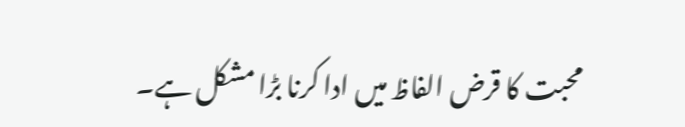محبت کا قرض الفاظ میں ادا کرنا بڑا مشکل ہے۔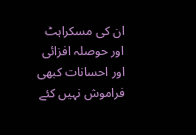ان کی مسکراہٹ اور حوصلہ افزائی اور احسانات کبھی فراموش نہیں کئے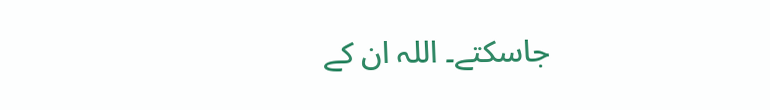جاسکتے۔ اللہ ان کے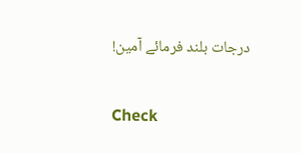درجات بلند فرمائے آمین!

Check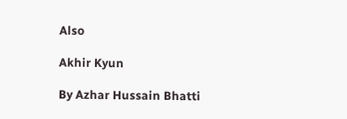Also

Akhir Kyun

By Azhar Hussain Bhatti